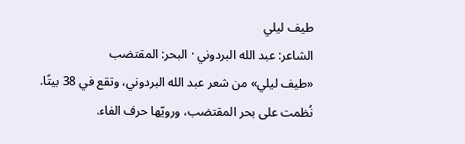طيف ليلي
الشاعر: عبد الله البردوني · البحر: المقتضب
«طيف ليلي» من شعر عبد الله البردوني، وتقع في 38 بيتًا. نُظمت على بحر المقتضب، ورويّها حرف الفاء.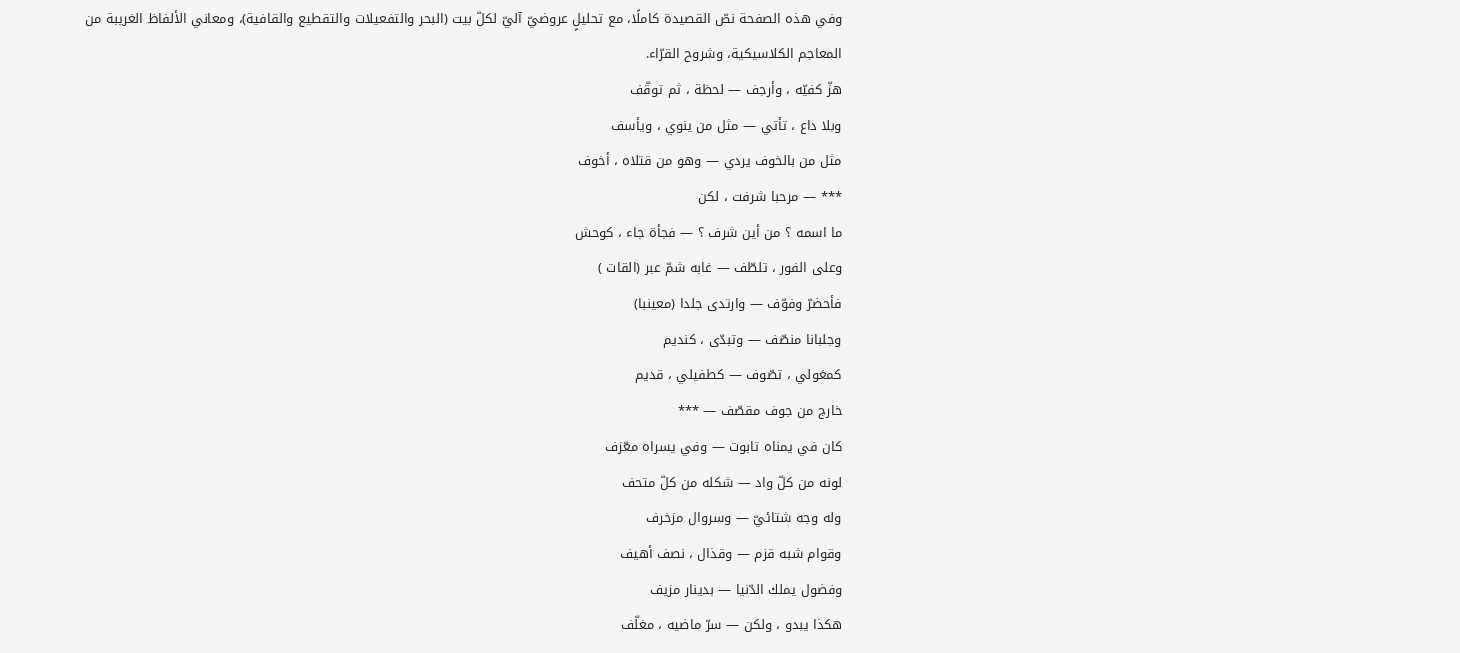وفي هذه الصفحة نصّ القصيدة كاملًا، مع تحليلٍ عروضيّ آليّ لكلّ بيت (البحر والتفعيلات والتقطيع والقافية)، ومعاني الألفاظ الغريبة من المعاجم الكلاسيكية، وشروح القرّاء.
هزّ كفيّه ، وأرجف — لحظة ، ثم توقّف
وبلا داع ، تأتي — مثل من ينوي ، ويأسف
مثل من بالخوف يردي — وهو من قتلاه ، أخوف
*** — مرحبا شرفت ، لكن
ما اسمه ؟ من أين شرف ؟ — فجأة جاء ، كوحش
وعلى الفور ، تلطّف — غابه شمّ عبر (القات )
فأحضرّ وفوّف — وارتدى جلدا (معينبا)
وجلبانا منصّف — وتبدّى ، كنديم
كمغولي ، تصّوف — كطفيلي ، قديم
خارج من جوف مقصّف — ***
كان في يمناه تابوت — وفي يسراه معّزف
لونه من كلّ واد — شكله من كلّ متحف
وله وجه شتائيّ — وسروال مزخرف
وقوام شبه قزم — وقذال ، نصف أهيف
وفضول يملك الدّنيا — بدينار مزيف
هكذا يبدو ، ولكن — سرّ ماضيه ، مغلّف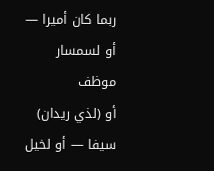ربما كان أميرا — أو لسمسار موظف
أو (لذي ريدان) سيفا — أو لخيل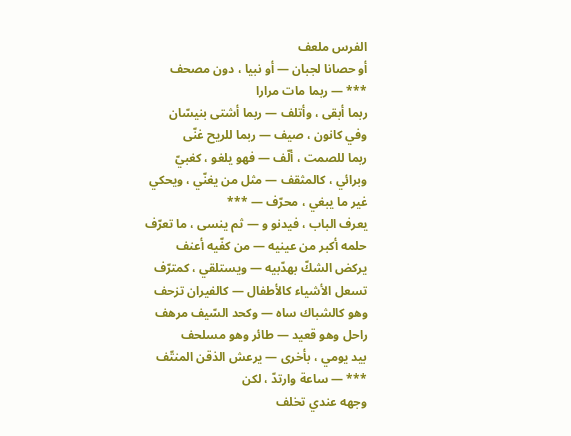الفرس ملعف
أو حصانا لجبان — أو نبيا ، دون مصحف
*** — ربما مات مرارا
ربما أبقى ، وأتلف — ربما أشتى بنيسّان
وفي كانون ، صيف — ربما للريح غنّى
ربما للصمت ، ألّف — فهو يلغو ، كغبيّ
وبرائي ، كالمثقف — مثل من يغنّي ، ويحكي
غير ما يبغي ، محرّف — ***
يعرف الباب ، فيدنو و — ثم ينسى ، ما تعرّف
حلمه أكبر من عينيه — من كفّيه أعنف
يركض الشكّ بهدّبيه — ويستلقي ، كمترّف
تسعل الأشياء كالأطفال — كالفيران تزحف
وهو كالشباك ساه — وكحد السّيف مرهف
راحل وهو قعيد — طائر وهو مسلحف
بيد يومي ، بأخرى — يرعش الذقن المنتّف
*** — ساعة وارتدّ ، لكن
وجهه عندي تخلف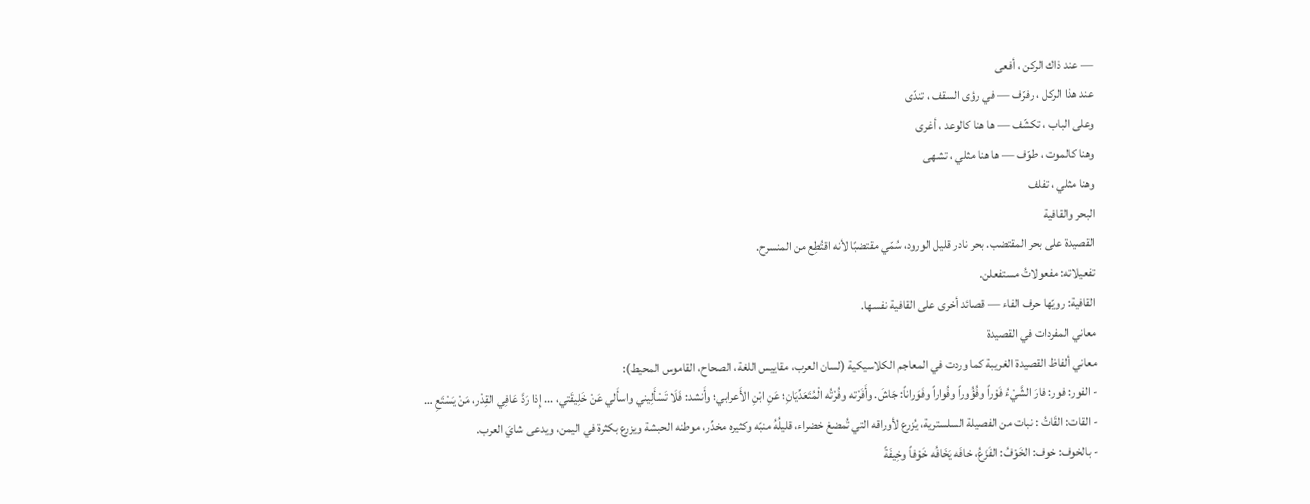— عند ذاك الركن ، أفعى
عند هذا الركل ، رفرّف — في رؤى السقف ، تندّى
وعلى الباب ، تكشّف — ها هنا كالوعد ، أغرى
وهنا كالموت ، طوّف — ها هنا مثلي ، تشهى
وهنا مثلي ، تفلف
البحر والقافية
القصيدة على بحر المقتضب. بحر نادر قليل الورود، سُمّي مقتضبًا لأنه اقتُطِع من المنسرح.
تفعيلاته: مفعولاتُ مستفعلن.
القافية: رويّها حرف الفاء — قصائد أخرى على القافية نفسها.
معاني المفردات في القصيدة
معاني ألفاظ القصيدة الغريبة كما وردت في المعاجم الكلاسيكية (لسان العرب، مقاييس اللغة، الصحاح، القاموس المحيط):
- الفور: فور: فارَ الشَّيْءُ فَوْراً وفُؤُوراً وفُواراً وفَوَراناً: جَاشَ. وأَفَرْته وفُرْتُه الْمُتَعَدِّيَانِ؛ عَنِ ابْنِ الأَعرابي؛ وأَنشد: فَلَا تَسْأَلِيني واسأَلي عَنْ خَلِيقَتي، ... إِذا رَدَّ عَافِي القِدْر، مَنْ يَسْتَعِ …
- القات: القَاتُ : نبات من الفصيلة السلسترية، يُزرع لأوراقه التي تُمضغ خضراء، قليلُهُ منبّه وكثيره مخدِّر، موطنه الحبشة ويزرع بكثرة في اليمن، ويدعى شايَ العرب.
- بالخوف: خوف: الخَوْفُ: الفَزَعُ، خافَه يَخَافُه خَوْفاً وخِيفَةً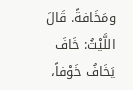ومَخَافةً. قَالَ اللَّيْثُ: خَافَ يَخَافُ خَوْفاً،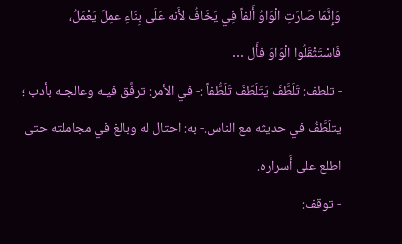وَإِنَّمَا صَارَتِ الْوَاوُ أَلفاً فِي يَخَافُ لأَنه عَلَى بِنَاءِ عمِلَ يَعْمَلُ، فَاسْتَثْقَلُوا الْوَاوَ فأَل …
- تلطف: تَلَطَّفَ يَتَلَطّفَ تَلَطُّفاً :- في الأمر: ترفَّق فيـه وعالجـه بأدب ؛ يتلَطَّفُ في حديثه مع الناس.- به: احتال له وبالغ في مجاملته حتى اطلع على أَسراره.
- توقف: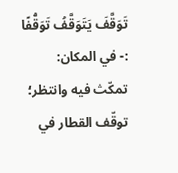تَوَقَّفَ يَتَوَقَّفُ تَوَقُّفًا :- في المكان: تمكّث فيه وانتظر؛ توقّف القطار في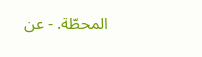المحطّة. - عن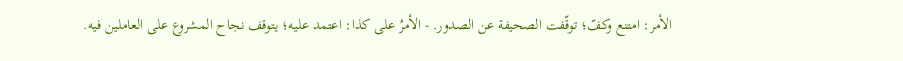الأمر: امتنع وكفّ؛ توقّفت الصحيفة عن الصدور. - الأمرُ على كذا: اعتمد عليه؛ يتوقف نجاح المشروع على العاملين فيه.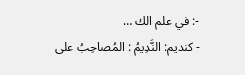-: في علم الك …
- كنديم: النَّدِيمُ : المُصاحِبُ على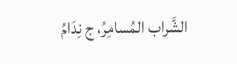الشَّراب المُسامِرُ، ج نِدَامُ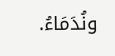ونُدَمَاءُ.